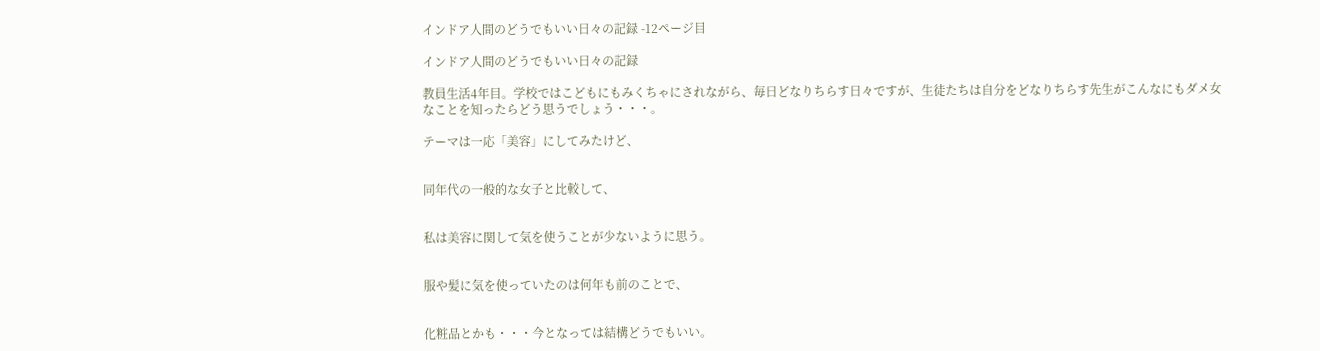インドア人間のどうでもいい日々の記録 -12ページ目

インドア人間のどうでもいい日々の記録

教員生活4年目。学校ではこどもにもみくちゃにされながら、毎日どなりちらす日々ですが、生徒たちは自分をどなりちらす先生がこんなにもダメ女なことを知ったらどう思うでしょう・・・。

テーマは一応「美容」にしてみたけど、


同年代の一般的な女子と比較して、


私は美容に関して気を使うことが少ないように思う。


服や髪に気を使っていたのは何年も前のことで、


化粧品とかも・・・今となっては結構どうでもいい。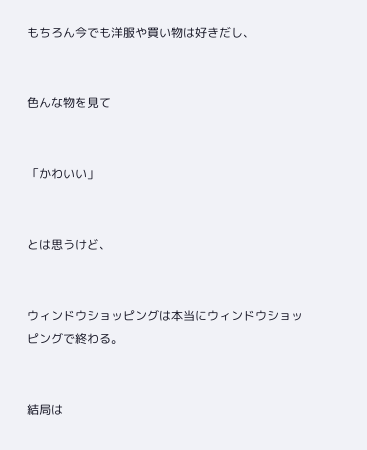もちろん今でも洋服や買い物は好きだし、


色んな物を見て


「かわいい」


とは思うけど、


ウィンドウショッピングは本当にウィンドウショッピングで終わる。


結局は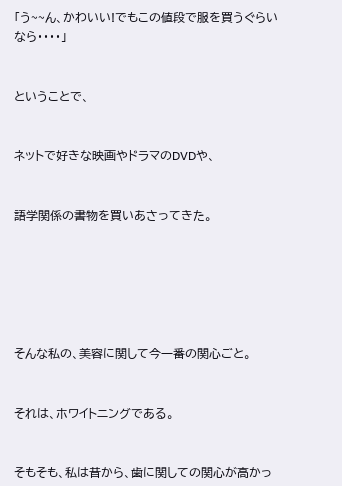「う~~ん、かわいい!でもこの値段で服を買うぐらいなら・・・・」


ということで、


ネットで好きな映画やドラマのDVDや、


語学関係の書物を買いあさってきた。






そんな私の、美容に関して今一番の関心ごと。


それは、ホワイトニングである。


そもそも、私は昔から、歯に関しての関心が高かっ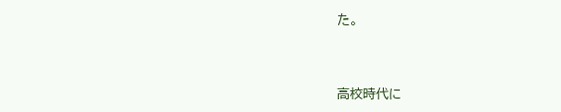た。


高校時代に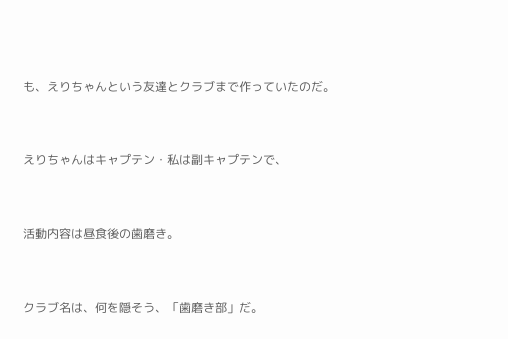も、えりちゃんという友達とクラブまで作っていたのだ。


えりちゃんはキャプテン・私は副キャプテンで、


活動内容は昼食後の歯磨き。


クラブ名は、何を隠そう、「歯磨き部」だ。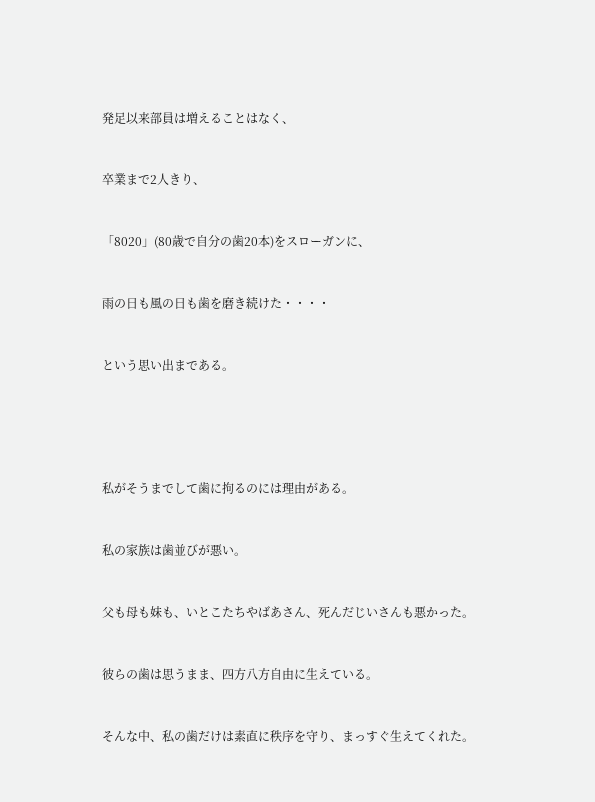発足以来部員は増えることはなく、


卒業まで2人きり、


「8020」(80歳で自分の歯20本)をスローガンに、


雨の日も風の日も歯を磨き続けた・・・・


という思い出まである。





私がそうまでして歯に拘るのには理由がある。


私の家族は歯並びが悪い。


父も母も妹も、いとこたちやばあさん、死んだじいさんも悪かった。


彼らの歯は思うまま、四方八方自由に生えている。


そんな中、私の歯だけは素直に秩序を守り、まっすぐ生えてくれた。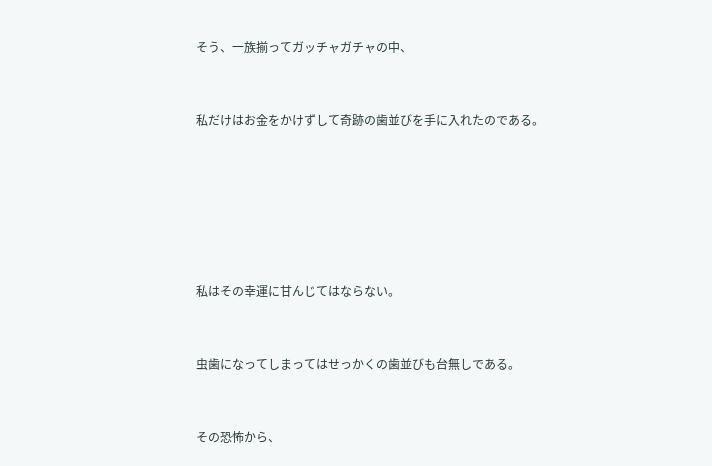そう、一族揃ってガッチャガチャの中、


私だけはお金をかけずして奇跡の歯並びを手に入れたのである。






私はその幸運に甘んじてはならない。


虫歯になってしまってはせっかくの歯並びも台無しである。


その恐怖から、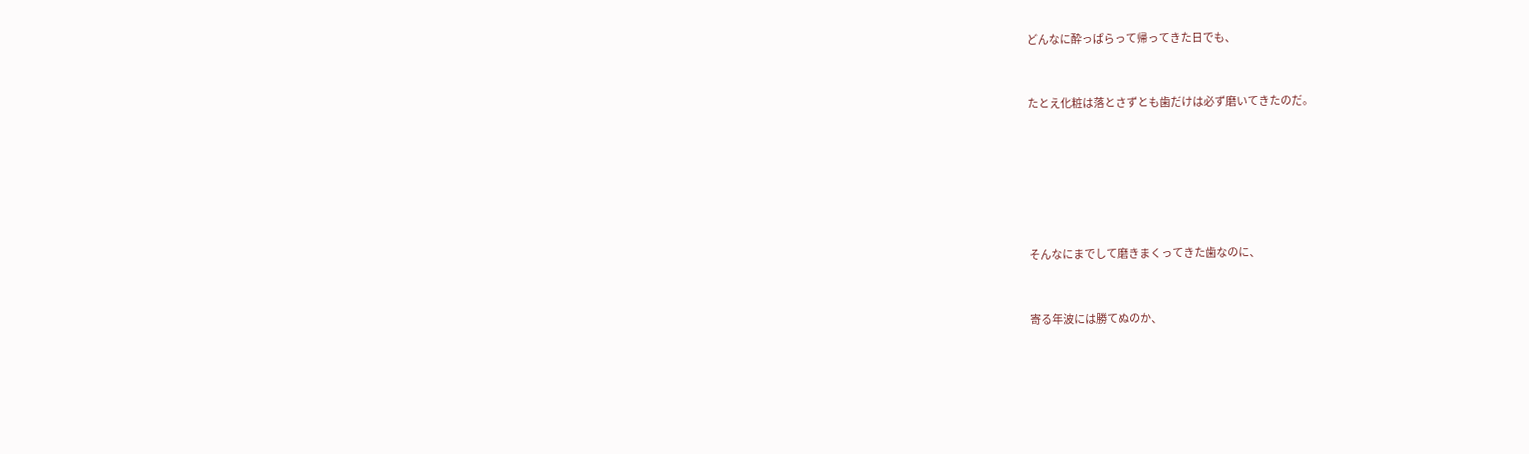どんなに酔っぱらって帰ってきた日でも、


たとえ化粧は落とさずとも歯だけは必ず磨いてきたのだ。






そんなにまでして磨きまくってきた歯なのに、


寄る年波には勝てぬのか、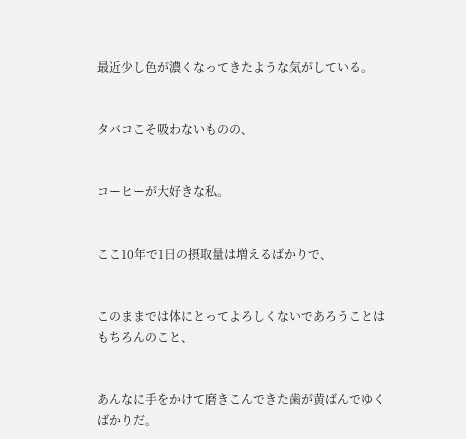最近少し色が濃くなってきたような気がしている。


タバコこそ吸わないものの、


コーヒーが大好きな私。


ここ10年で1日の摂取量は増えるばかりで、


このままでは体にとってよろしくないであろうことはもちろんのこと、


あんなに手をかけて磨きこんできた歯が黄ばんでゆくばかりだ。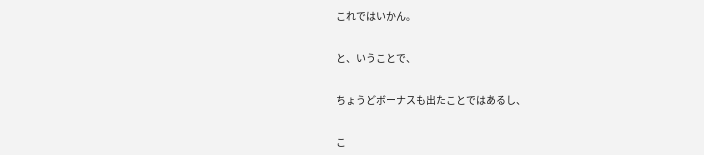これではいかん。


と、いうことで、


ちょうどボーナスも出たことではあるし、


こ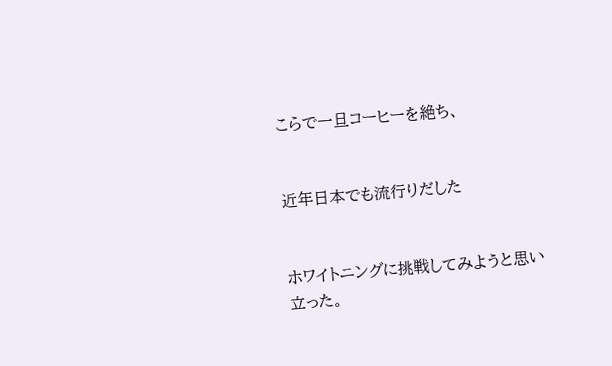こらで一旦コーヒーを絶ち、


近年日本でも流行りだした


ホワイトニングに挑戦してみようと思い立った。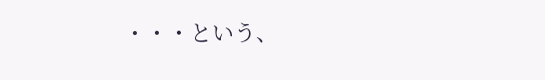・・・という、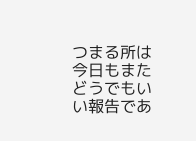つまる所は今日もまたどうでもいい報告であ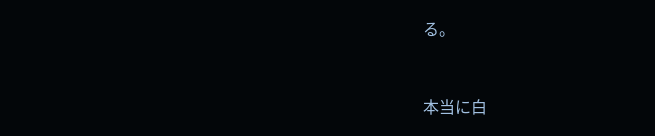る。


本当に白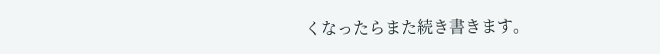くなったらまた続き書きます。